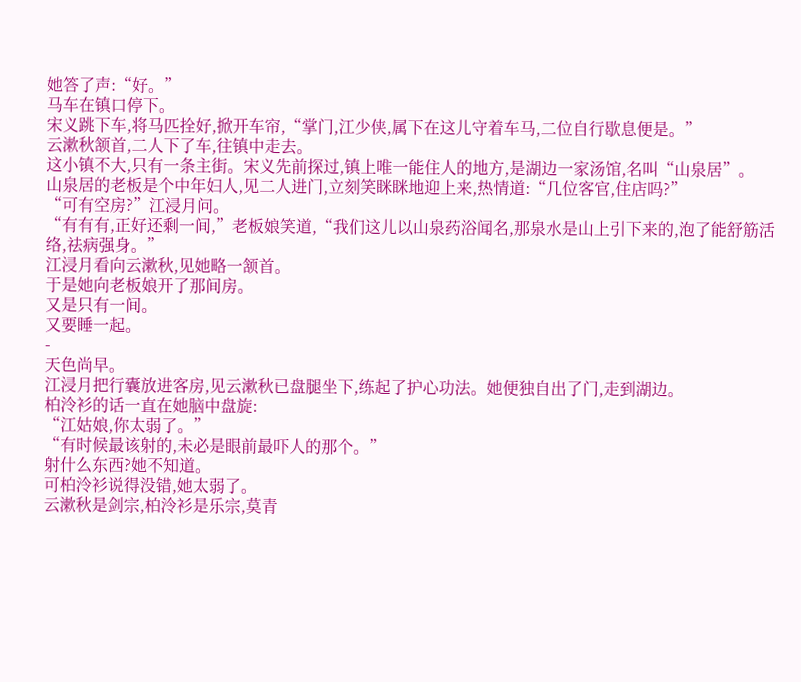她答了声:“好。”
马车在镇口停下。
宋义跳下车,将马匹拴好,掀开车帘,“掌门,江少侠,属下在这儿守着车马,二位自行歇息便是。”
云漱秋颔首,二人下了车,往镇中走去。
这小镇不大,只有一条主街。宋义先前探过,镇上唯一能住人的地方,是湖边一家汤馆,名叫“山泉居”。
山泉居的老板是个中年妇人,见二人进门,立刻笑眯眯地迎上来,热情道:“几位客官,住店吗?”
“可有空房?”江浸月问。
“有有有,正好还剩一间,”老板娘笑道,“我们这儿以山泉药浴闻名,那泉水是山上引下来的,泡了能舒筋活络,祛病强身。”
江浸月看向云漱秋,见她略一颔首。
于是她向老板娘开了那间房。
又是只有一间。
又要睡一起。
-
天色尚早。
江浸月把行囊放进客房,见云漱秋已盘腿坐下,练起了护心功法。她便独自出了门,走到湖边。
柏泠衫的话一直在她脑中盘旋:
“江姑娘,你太弱了。”
“有时候最该射的,未必是眼前最吓人的那个。”
射什么东西?她不知道。
可柏泠衫说得没错,她太弱了。
云漱秋是剑宗,柏泠衫是乐宗,莫青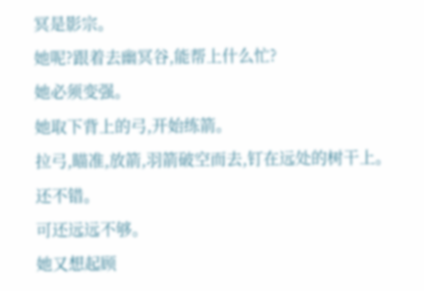冥是影宗。
她呢?跟着去幽冥谷,能帮上什么忙?
她必须变强。
她取下背上的弓,开始练箭。
拉弓,瞄准,放箭,羽箭破空而去,钉在远处的树干上。
还不错。
可还远远不够。
她又想起顾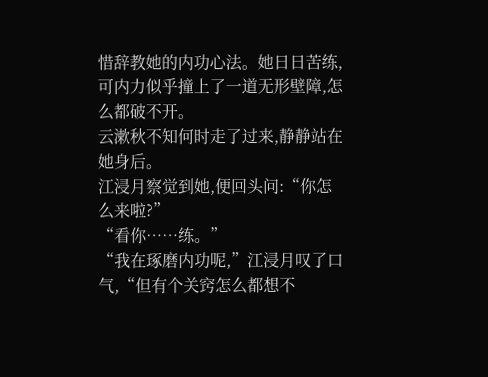惜辞教她的内功心法。她日日苦练,可内力似乎撞上了一道无形壁障,怎么都破不开。
云漱秋不知何时走了过来,静静站在她身后。
江浸月察觉到她,便回头问:“你怎么来啦?”
“看你……练。”
“我在琢磨内功呢,”江浸月叹了口气,“但有个关窍怎么都想不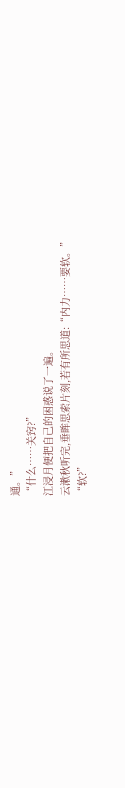通。”
“什么……关窍?”
江浸月便把自己的困惑说了一遍。
云漱秋听完,垂眸思索片刻,若有所思道:“内力……要软。”
“软?”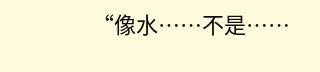“像水……不是……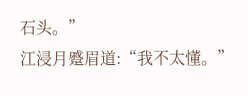石头。”
江浸月蹙眉道:“我不太懂。”